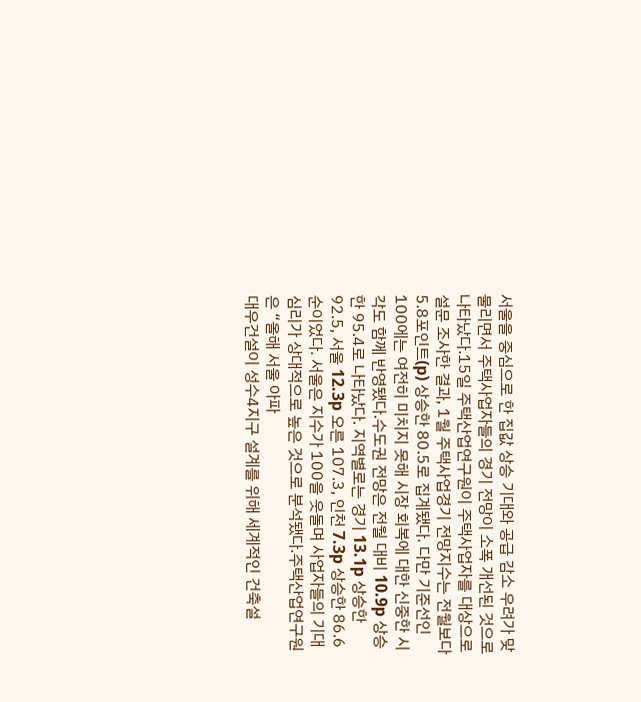서울을 중심으로 한 집값 상승 기대와 공급 감소 우려가 맞물리면서 주택사업자들의 경기 전망이 소폭 개선된 것으로 나타났다.15일 주택산업연구원이 주택사업자를 대상으로 설문 조사한 결과, 1월 주택사업경기 전망지수는 전월보다 5.8포인트(p) 상승한 80.5로 집계됐다. 다만 기준선인 100에는 여전히 미치지 못해 시장 회복에 대한 신중한 시각도 함께 반영됐다.수도권 전망은 전월 대비 10.9p 상승한 95.4로 나타났다. 지역별로는 경기 13.1p 상승한 92.5, 서울 12.3p 오른 107.3, 인천 7.3p 상승한 86.6 순이었다. 서울은 지수가 100을 웃돌며 사업자들의 기대 심리가 상대적으로 높은 것으로 분석됐다.주택산업연구원은 “올해 서울 아파
대우건설이 성수4지구 설계를 위해 세계적인 건축설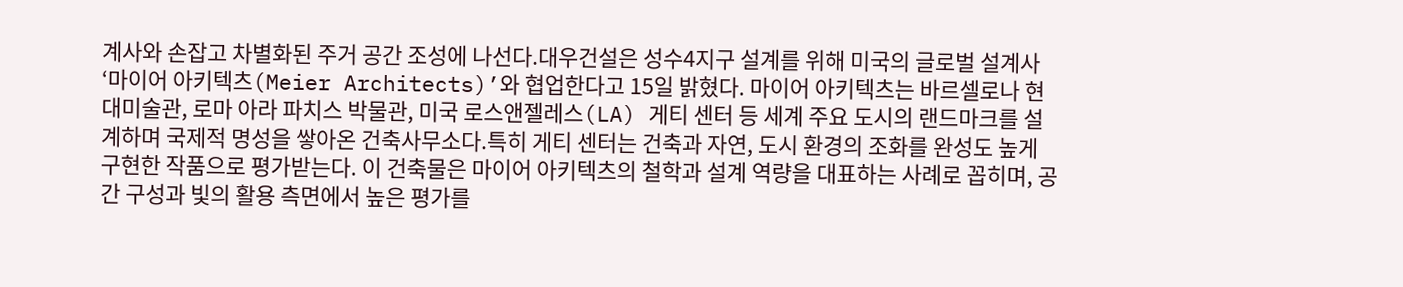계사와 손잡고 차별화된 주거 공간 조성에 나선다.대우건설은 성수4지구 설계를 위해 미국의 글로벌 설계사 ‘마이어 아키텍츠(Meier Architects)’와 협업한다고 15일 밝혔다. 마이어 아키텍츠는 바르셀로나 현대미술관, 로마 아라 파치스 박물관, 미국 로스앤젤레스(LA) 게티 센터 등 세계 주요 도시의 랜드마크를 설계하며 국제적 명성을 쌓아온 건축사무소다.특히 게티 센터는 건축과 자연, 도시 환경의 조화를 완성도 높게 구현한 작품으로 평가받는다. 이 건축물은 마이어 아키텍츠의 철학과 설계 역량을 대표하는 사례로 꼽히며, 공간 구성과 빛의 활용 측면에서 높은 평가를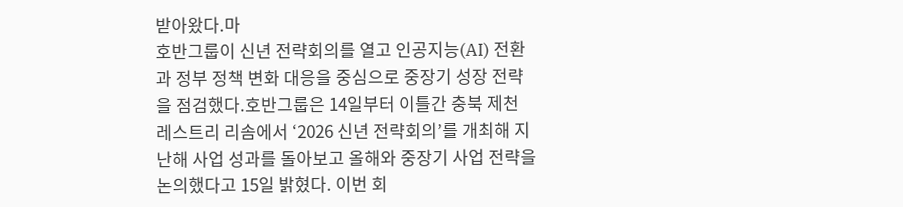받아왔다.마
호반그룹이 신년 전략회의를 열고 인공지능(AI) 전환과 정부 정책 변화 대응을 중심으로 중장기 성장 전략을 점검했다.호반그룹은 14일부터 이틀간 충북 제천 레스트리 리솜에서 ‘2026 신년 전략회의’를 개최해 지난해 사업 성과를 돌아보고 올해와 중장기 사업 전략을 논의했다고 15일 밝혔다. 이번 회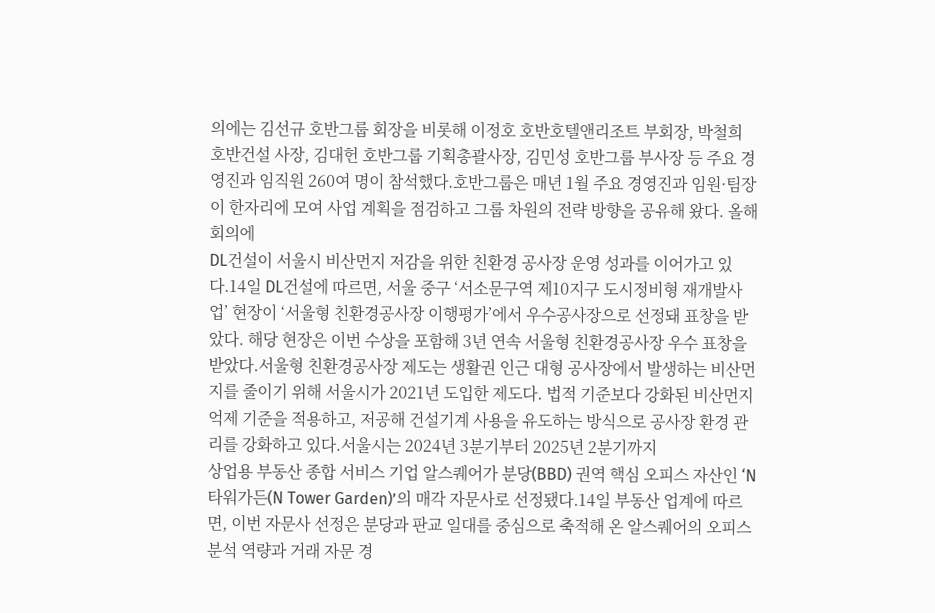의에는 김선규 호반그룹 회장을 비롯해 이정호 호반호텔앤리조트 부회장, 박철희 호반건설 사장, 김대헌 호반그룹 기획총괄사장, 김민성 호반그룹 부사장 등 주요 경영진과 임직원 260여 명이 참석했다.호반그룹은 매년 1월 주요 경영진과 임원·팀장이 한자리에 모여 사업 계획을 점검하고 그룹 차원의 전략 방향을 공유해 왔다. 올해 회의에
DL건설이 서울시 비산먼지 저감을 위한 친환경 공사장 운영 성과를 이어가고 있다.14일 DL건설에 따르면, 서울 중구 ‘서소문구역 제10지구 도시정비형 재개발사업’ 현장이 ‘서울형 친환경공사장 이행평가’에서 우수공사장으로 선정돼 표창을 받았다. 해당 현장은 이번 수상을 포함해 3년 연속 서울형 친환경공사장 우수 표창을 받았다.서울형 친환경공사장 제도는 생활권 인근 대형 공사장에서 발생하는 비산먼지를 줄이기 위해 서울시가 2021년 도입한 제도다. 법적 기준보다 강화된 비산먼지 억제 기준을 적용하고, 저공해 건설기계 사용을 유도하는 방식으로 공사장 환경 관리를 강화하고 있다.서울시는 2024년 3분기부터 2025년 2분기까지
상업용 부동산 종합 서비스 기업 알스퀘어가 분당(BBD) 권역 핵심 오피스 자산인 ‘N타워가든(N Tower Garden)’의 매각 자문사로 선정됐다.14일 부동산 업계에 따르면, 이번 자문사 선정은 분당과 판교 일대를 중심으로 축적해 온 알스퀘어의 오피스 분석 역량과 거래 자문 경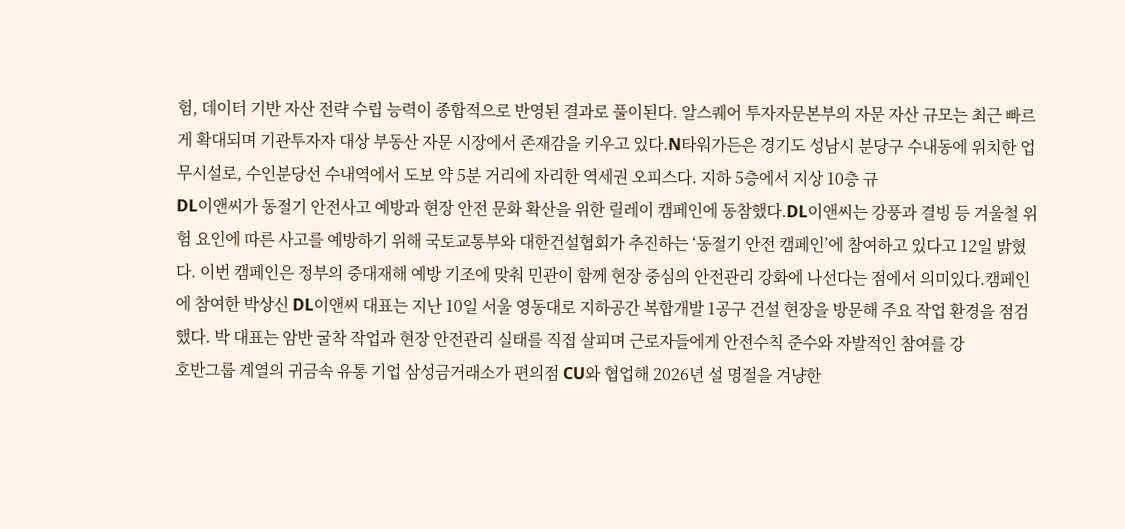험, 데이터 기반 자산 전략 수립 능력이 종합적으로 반영된 결과로 풀이된다. 알스퀘어 투자자문본부의 자문 자산 규모는 최근 빠르게 확대되며 기관투자자 대상 부동산 자문 시장에서 존재감을 키우고 있다.N타워가든은 경기도 성남시 분당구 수내동에 위치한 업무시설로, 수인분당선 수내역에서 도보 약 5분 거리에 자리한 역세권 오피스다. 지하 5층에서 지상 10층 규
DL이앤씨가 동절기 안전사고 예방과 현장 안전 문화 확산을 위한 릴레이 캠페인에 동참했다.DL이앤씨는 강풍과 결빙 등 겨울철 위험 요인에 따른 사고를 예방하기 위해 국토교통부와 대한건설협회가 추진하는 ‘동절기 안전 캠페인’에 참여하고 있다고 12일 밝혔다. 이번 캠페인은 정부의 중대재해 예방 기조에 맞춰 민관이 함께 현장 중심의 안전관리 강화에 나선다는 점에서 의미있다.캠페인에 참여한 박상신 DL이앤씨 대표는 지난 10일 서울 영동대로 지하공간 복합개발 1공구 건설 현장을 방문해 주요 작업 환경을 점검했다. 박 대표는 암반 굴착 작업과 현장 안전관리 실태를 직접 살피며 근로자들에게 안전수칙 준수와 자발적인 참여를 강
호반그룹 계열의 귀금속 유통 기업 삼성금거래소가 편의점 CU와 협업해 2026년 설 명절을 겨냥한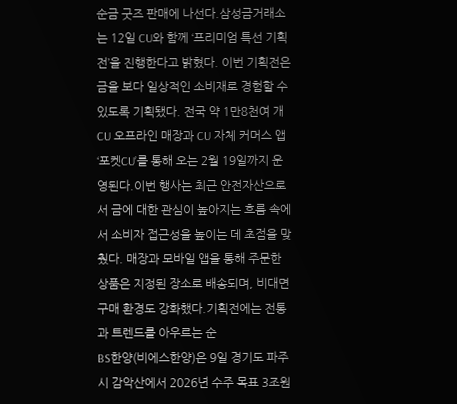순금 굿즈 판매에 나선다.삼성금거래소는 12일 CU와 함께 ‘프리미엄 특선 기획전’을 진행한다고 밝혔다. 이번 기획전은 금을 보다 일상적인 소비재로 경험할 수 있도록 기획됐다. 전국 약 1만8천여 개 CU 오프라인 매장과 CU 자체 커머스 앱 ‘포켓CU’를 통해 오는 2월 19일까지 운영된다.이번 행사는 최근 안전자산으로서 금에 대한 관심이 높아지는 흐름 속에서 소비자 접근성을 높이는 데 초점을 맞췄다. 매장과 모바일 앱을 통해 주문한 상품은 지정된 장소로 배송되며, 비대면 구매 환경도 강화했다.기획전에는 전통과 트렌드를 아우르는 순
BS한양(비에스한양)은 9일 경기도 파주시 감악산에서 2026년 수주 목표 3조원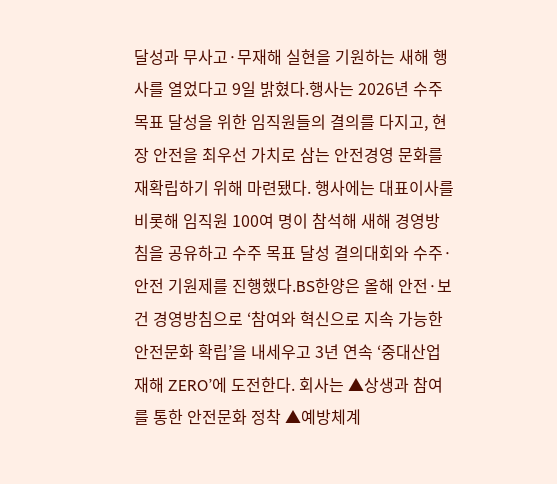달성과 무사고·무재해 실현을 기원하는 새해 행사를 열었다고 9일 밝혔다.행사는 2026년 수주 목표 달성을 위한 임직원들의 결의를 다지고, 현장 안전을 최우선 가치로 삼는 안전경영 문화를 재확립하기 위해 마련됐다. 행사에는 대표이사를 비롯해 임직원 100여 명이 참석해 새해 경영방침을 공유하고 수주 목표 달성 결의대회와 수주·안전 기원제를 진행했다.BS한양은 올해 안전·보건 경영방침으로 ‘참여와 혁신으로 지속 가능한 안전문화 확립’을 내세우고 3년 연속 ‘중대산업재해 ZERO’에 도전한다. 회사는 ▲상생과 참여를 통한 안전문화 정착 ▲예방체계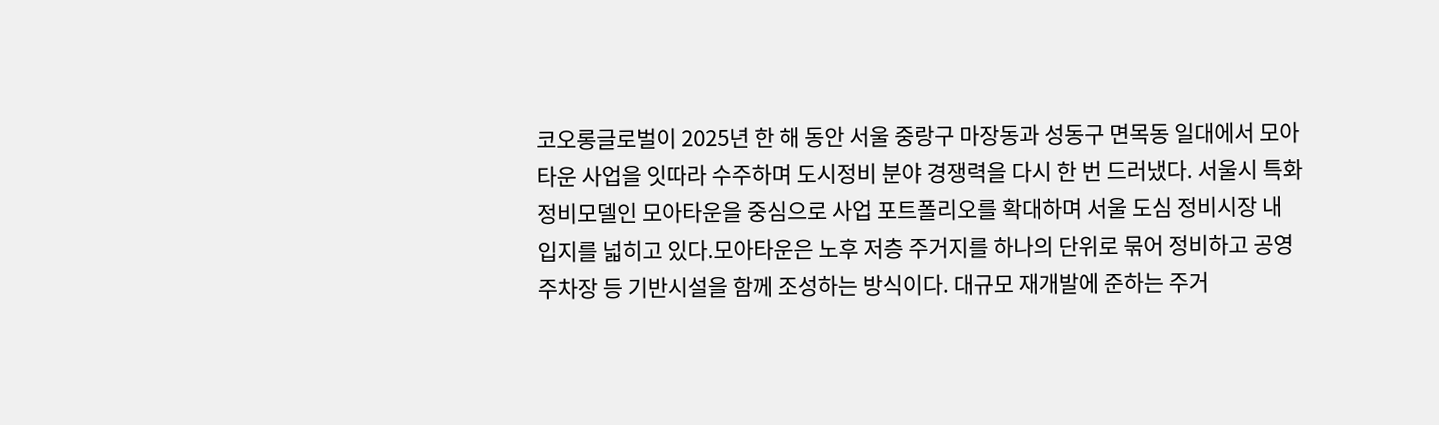코오롱글로벌이 2025년 한 해 동안 서울 중랑구 마장동과 성동구 면목동 일대에서 모아타운 사업을 잇따라 수주하며 도시정비 분야 경쟁력을 다시 한 번 드러냈다. 서울시 특화 정비모델인 모아타운을 중심으로 사업 포트폴리오를 확대하며 서울 도심 정비시장 내 입지를 넓히고 있다.모아타운은 노후 저층 주거지를 하나의 단위로 묶어 정비하고 공영주차장 등 기반시설을 함께 조성하는 방식이다. 대규모 재개발에 준하는 주거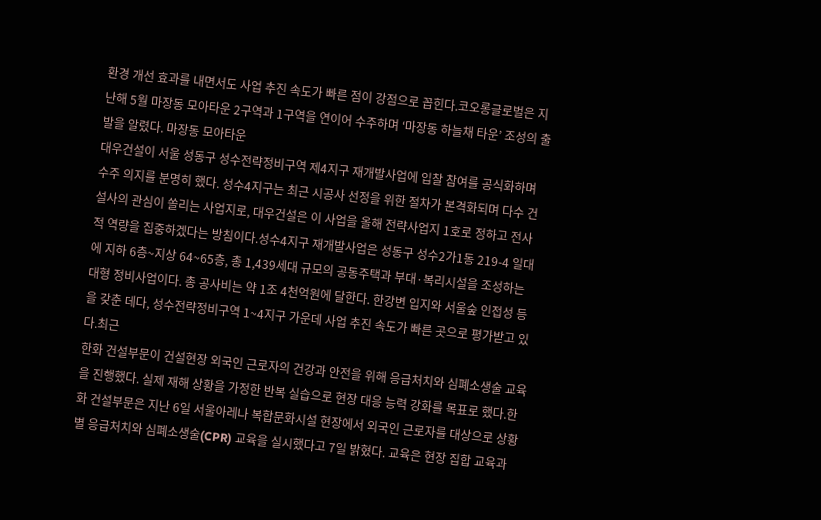환경 개선 효과를 내면서도 사업 추진 속도가 빠른 점이 강점으로 꼽힌다.코오롱글로벌은 지난해 5월 마장동 모아타운 2구역과 1구역을 연이어 수주하며 ‘마장동 하늘채 타운’ 조성의 출발을 알렸다. 마장동 모아타운
대우건설이 서울 성동구 성수전략정비구역 제4지구 재개발사업에 입찰 참여를 공식화하며 수주 의지를 분명히 했다. 성수4지구는 최근 시공사 선정을 위한 절차가 본격화되며 다수 건설사의 관심이 쏠리는 사업지로, 대우건설은 이 사업을 올해 전략사업지 1호로 정하고 전사적 역량을 집중하겠다는 방침이다.성수4지구 재개발사업은 성동구 성수2가1동 219-4 일대에 지하 6층~지상 64~65층, 총 1,439세대 규모의 공동주택과 부대·복리시설을 조성하는 대형 정비사업이다. 총 공사비는 약 1조 4천억원에 달한다. 한강변 입지와 서울숲 인접성 등을 갖춘 데다, 성수전략정비구역 1~4지구 가운데 사업 추진 속도가 빠른 곳으로 평가받고 있다.최근
한화 건설부문이 건설현장 외국인 근로자의 건강과 안전을 위해 응급처치와 심폐소생술 교육을 진행했다. 실제 재해 상황을 가정한 반복 실습으로 현장 대응 능력 강화를 목표로 했다.한화 건설부문은 지난 6일 서울아레나 복합문화시설 현장에서 외국인 근로자를 대상으로 상황별 응급처치와 심폐소생술(CPR) 교육을 실시했다고 7일 밝혔다. 교육은 현장 집합 교육과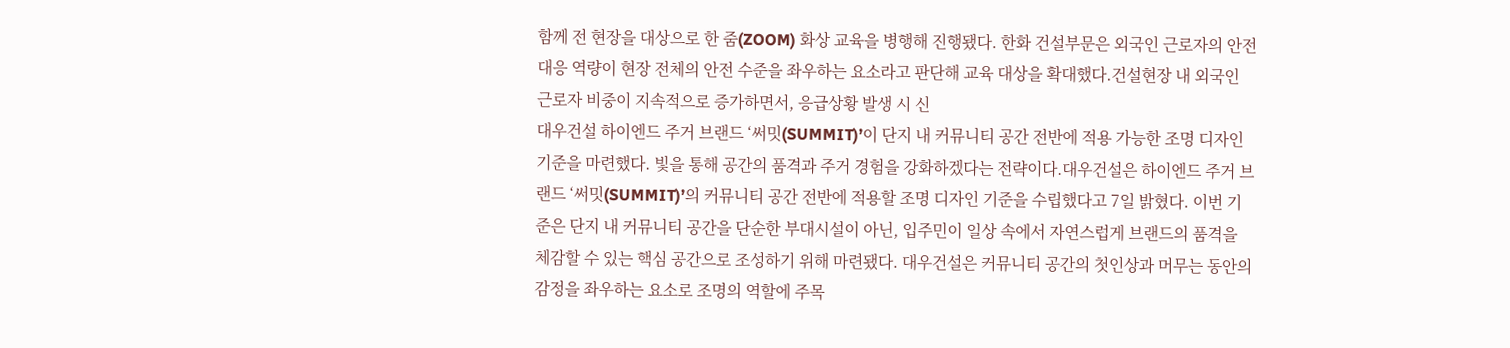함께 전 현장을 대상으로 한 줌(ZOOM) 화상 교육을 병행해 진행됐다. 한화 건설부문은 외국인 근로자의 안전 대응 역량이 현장 전체의 안전 수준을 좌우하는 요소라고 판단해 교육 대상을 확대했다.건설현장 내 외국인 근로자 비중이 지속적으로 증가하면서, 응급상황 발생 시 신
대우건설 하이엔드 주거 브랜드 ‘써밋(SUMMIT)’이 단지 내 커뮤니티 공간 전반에 적용 가능한 조명 디자인 기준을 마련했다. 빛을 통해 공간의 품격과 주거 경험을 강화하겠다는 전략이다.대우건설은 하이엔드 주거 브랜드 ‘써밋(SUMMIT)’의 커뮤니티 공간 전반에 적용할 조명 디자인 기준을 수립했다고 7일 밝혔다. 이번 기준은 단지 내 커뮤니티 공간을 단순한 부대시설이 아닌, 입주민이 일상 속에서 자연스럽게 브랜드의 품격을 체감할 수 있는 핵심 공간으로 조성하기 위해 마련됐다. 대우건설은 커뮤니티 공간의 첫인상과 머무는 동안의 감정을 좌우하는 요소로 조명의 역할에 주목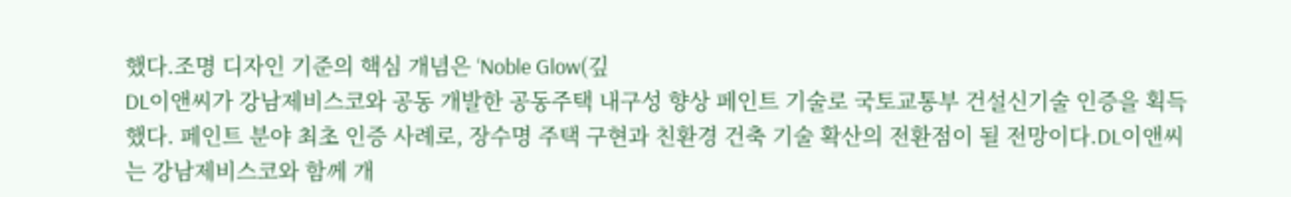했다.조명 디자인 기준의 핵심 개념은 ‘Noble Glow(깊
DL이앤씨가 강남제비스코와 공동 개발한 공동주택 내구성 향상 페인트 기술로 국토교통부 건설신기술 인증을 획득했다. 페인트 분야 최초 인증 사례로, 장수명 주택 구현과 친환경 건축 기술 확산의 전환점이 될 전망이다.DL이앤씨는 강남제비스코와 함께 개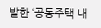발한 ‘공동주택 내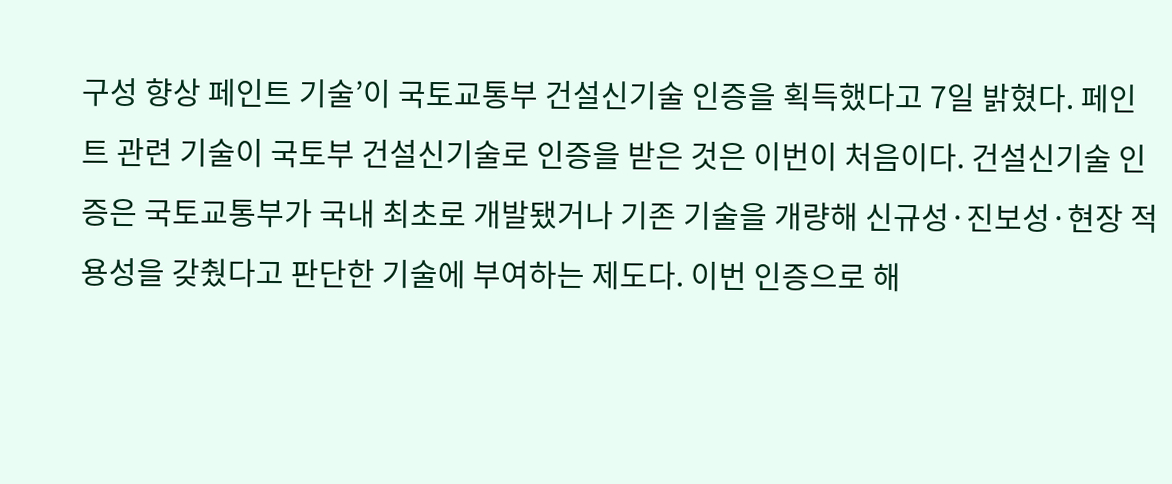구성 향상 페인트 기술’이 국토교통부 건설신기술 인증을 획득했다고 7일 밝혔다. 페인트 관련 기술이 국토부 건설신기술로 인증을 받은 것은 이번이 처음이다. 건설신기술 인증은 국토교통부가 국내 최초로 개발됐거나 기존 기술을 개량해 신규성·진보성·현장 적용성을 갖췄다고 판단한 기술에 부여하는 제도다. 이번 인증으로 해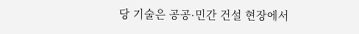당 기술은 공공·민간 건설 현장에서